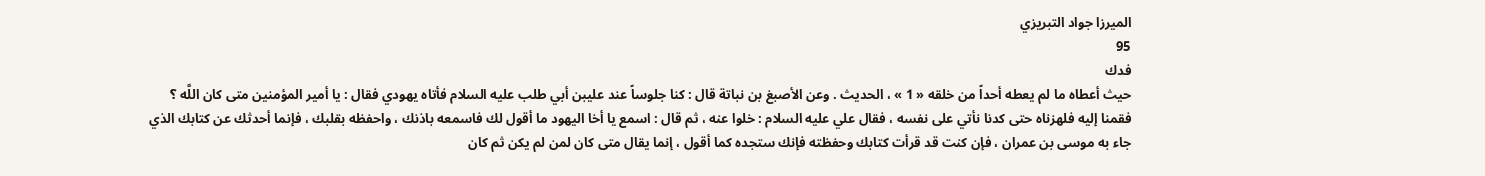الميرزا جواد التبريزي
95
فدك
حيث أعطاه ما لم يعطه أحداً من خلقه « 1 » ، الحديث . وعن الأصبغ بن نباتة قال : كنا جلوساً عند عليبن أبي طلب عليه السلام فأتاه يهودي فقال : يا أمير المؤمنين متى كان اللَّه ؟ فقمنا إليه فلهزناه حتى كدنا نأتي على نفسه ، فقال علي عليه السلام : خلوا عنه ، ثم قال : اسمع يا أخا اليهود ما أقول لك فاسمعه باذنك ، واحفظه بقلبك ، فإنما أحدثك عن كتابك الذي جاء به موسى بن عمران ، فإن كنت قد قرأت كتابك وحفظته فإنك ستجده كما أقول ، إنما يقال متى كان لمن لم يكن ثم كان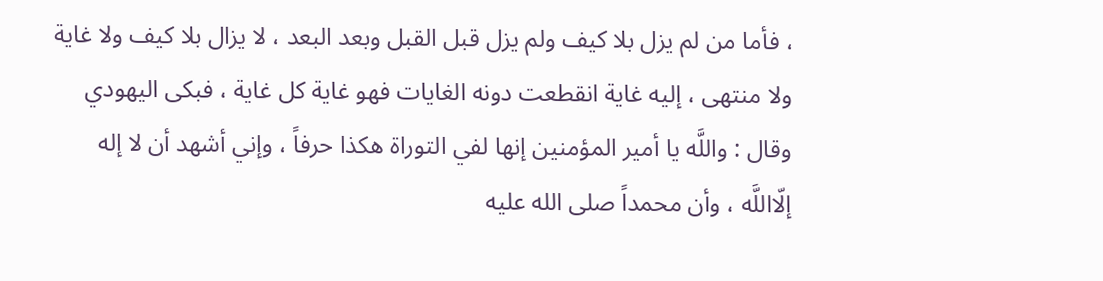، فأما من لم يزل بلا كيف ولم يزل قبل القبل وبعد البعد ، لا يزال بلا كيف ولا غاية ولا منتهى ، إليه غاية انقطعت دونه الغايات فهو غاية كل غاية ، فبكى اليهودي وقال : واللَّه يا أمير المؤمنين إنها لفي التوراة هكذا حرفاً ، وإني أشهد أن لا إله إلّااللَّه ، وأن محمداً صلى الله عليه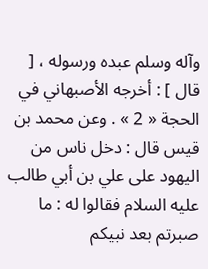وآله وسلم عبده ورسوله ، [ قال ] : أخرجه الأصبهاني في الحجة « 2 » . وعن محمد بن قيس قال : دخل ناس من اليهود على علي بن أبي طالب عليه السلام فقالوا له : ما صبرتم بعد نبيكم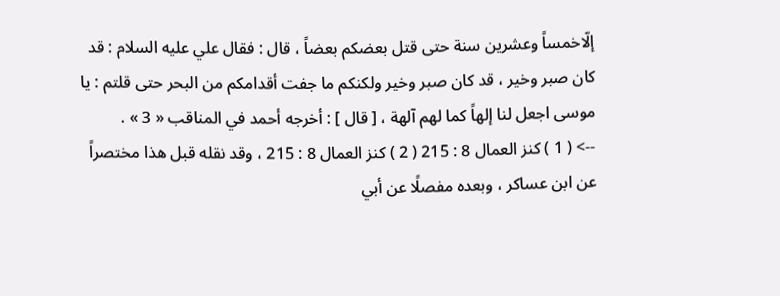إلّاخمساً وعشرين سنة حتى قتل بعضكم بعضاً ، قال : فقال علي عليه السلام : قد كان صبر وخير ، قد كان صبر وخير ولكنكم ما جفت أقدامكم من البحر حتى قلتم : يا موسى اجعل لنا إلهاً كما لهم آلهة ، [ قال ] : أخرجه أحمد في المناقب « 3 » .
--> ( 1 ) كنز العمال 8 : 215 ( 2 ) كنز العمال 8 : 215 ، وقد نقله قبل هذا مختصراً عن ابن عساكر ، وبعده مفصلًا عن أبي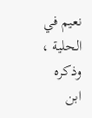نعيم في الحلية ، وذكره ابن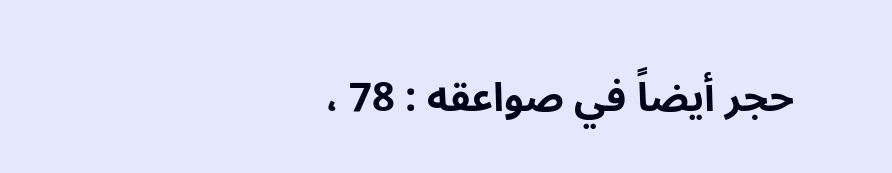حجر أيضاً في صواعقه : 78 ،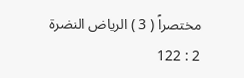مختصراً ( 3 ) الرياض النضرة 2 : 122